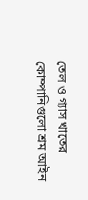তেল ও গ্যাস খাতের কোম্পানিগুলো শ্রম আইন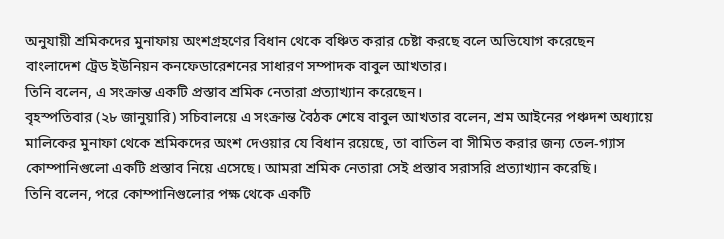অনুযায়ী শ্রমিকদের মুনাফায় অংশগ্রহণের বিধান থেকে বঞ্চিত করার চেষ্টা করছে বলে অভিযোগ করেছেন বাংলাদেশ ট্রেড ইউনিয়ন কনফেডারেশনের সাধারণ সম্পাদক বাবুল আখতার।
তিনি বলেন, এ সংক্রান্ত একটি প্রস্তাব শ্রমিক নেতারা প্রত্যাখ্যান করেছেন।
বৃহস্পতিবার (২৮ জানুয়ারি) সচিবালয়ে এ সংক্রান্ত বৈঠক শেষে বাবুল আখতার বলেন, শ্রম আইনের পঞ্চদশ অধ্যায়ে মালিকের মুনাফা থেকে শ্রমিকদের অংশ দেওয়ার যে বিধান রয়েছে, তা বাতিল বা সীমিত করার জন্য তেল-গ্যাস কোম্পানিগুলো একটি প্রস্তাব নিয়ে এসেছে। আমরা শ্রমিক নেতারা সেই প্রস্তাব সরাসরি প্রত্যাখ্যান করেছি।
তিনি বলেন, পরে কোম্পানিগুলোর পক্ষ থেকে একটি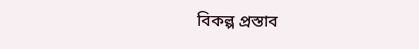বিকল্প প্রস্তাব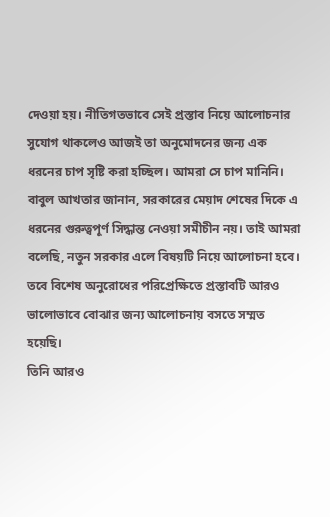দেওয়া হয়। নীতিগতভাবে সেই প্রস্তাব নিয়ে আলোচনার সুযোগ থাকলেও আজই তা অনুমোদনের জন্য এক ধরনের চাপ সৃষ্টি করা হচ্ছিল। আমরা সে চাপ মানিনি।
বাবুল আখতার জানান, সরকারের মেয়াদ শেষের দিকে এ ধরনের গুরুত্বপূর্ণ সিদ্ধান্ত নেওয়া সমীচীন নয়। তাই আমরা বলেছি, নতুন সরকার এলে বিষয়টি নিয়ে আলোচনা হবে। তবে বিশেষ অনুরোধের পরিপ্রেক্ষিতে প্রস্তাবটি আরও ভালোভাবে বোঝার জন্য আলোচনায় বসতে সম্মত হয়েছি।
তিনি আরও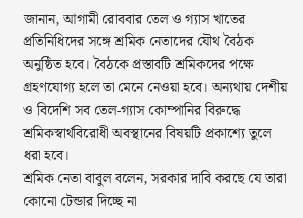জানান, আগামী রোববার তেল ও গ্যাস খাতের প্রতিনিধিদের সঙ্গে শ্রমিক নেতাদের যৌথ বৈঠক অনুষ্ঠিত হবে। বৈঠকে প্রস্তাবটি শ্রমিকদের পক্ষে গ্রহণযোগ্য হলে তা মেনে নেওয়া হবে। অন্যথায় দেশীয় ও বিদেশি সব তেল-গ্যাস কোম্পানির বিরুদ্ধে শ্রমিকস্বার্থবিরোধী অবস্থানের বিষয়টি প্রকাশ্যে তুলে ধরা হবে।
শ্রমিক নেতা বাবুল বলেন, সরকার দাবি করছে যে তারা কোনো টেন্ডার দিচ্ছে না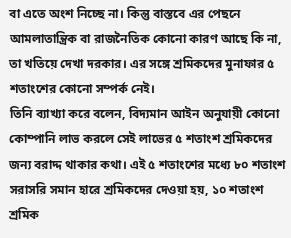বা এতে অংশ নিচ্ছে না। কিন্তু বাস্তবে এর পেছনে আমলাতান্ত্রিক বা রাজনৈতিক কোনো কারণ আছে কি না, তা খতিয়ে দেখা দরকার। এর সঙ্গে শ্রমিকদের মুনাফার ৫ শতাংশের কোনো সম্পর্ক নেই।
তিনি ব্যাখ্যা করে বলেন, বিদ্যমান আইন অনুযায়ী কোনো কোম্পানি লাভ করলে সেই লাভের ৫ শতাংশ শ্রমিকদের জন্য বরাদ্দ থাকার কথা। এই ৫ শতাংশের মধ্যে ৮০ শতাংশ সরাসরি সমান হারে শ্রমিকদের দেওয়া হয়, ১০ শতাংশ শ্রমিক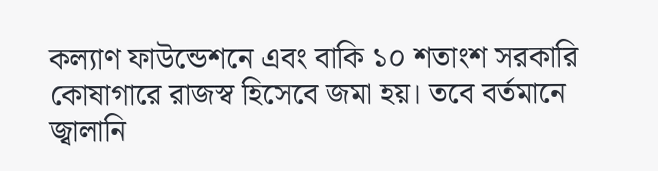কল্যাণ ফাউন্ডেশনে এবং বাকি ১০ শতাংশ সরকারি কোষাগারে রাজস্ব হিসেবে জমা হয়। তবে বর্তমানে জ্বালানি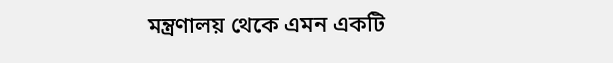মন্ত্রণালয় থেকে এমন একটি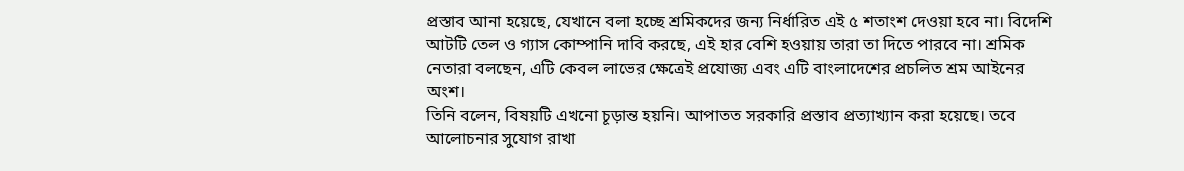প্রস্তাব আনা হয়েছে, যেখানে বলা হচ্ছে শ্রমিকদের জন্য নির্ধারিত এই ৫ শতাংশ দেওয়া হবে না। বিদেশি আটটি তেল ও গ্যাস কোম্পানি দাবি করছে, এই হার বেশি হওয়ায় তারা তা দিতে পারবে না। শ্রমিক নেতারা বলছেন, এটি কেবল লাভের ক্ষেত্রেই প্রযোজ্য এবং এটি বাংলাদেশের প্রচলিত শ্রম আইনের অংশ।
তিনি বলেন, বিষয়টি এখনো চূড়ান্ত হয়নি। আপাতত সরকারি প্রস্তাব প্রত্যাখ্যান করা হয়েছে। তবে আলোচনার সুযোগ রাখা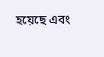হয়েছে এবং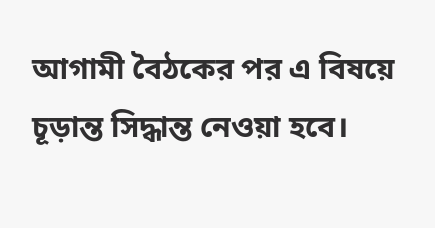আগামী বৈঠকের পর এ বিষয়ে চূড়ান্ত সিদ্ধান্ত নেওয়া হবে।